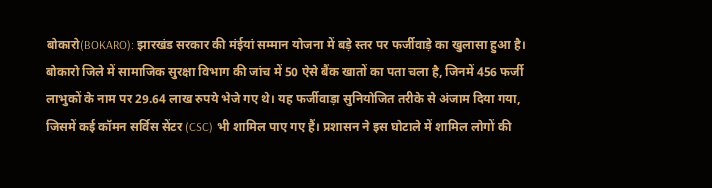बोकारो(BOKARO): झारखंड सरकार की मंईयां सम्मान योजना में बड़े स्तर पर फर्जीवाड़े का खुलासा हुआ है। बोकारो जिले में सामाजिक सुरक्षा विभाग की जांच में 50 ऐसे बैंक खातों का पता चला है, जिनमें 456 फर्जी लाभुकों के नाम पर 29.64 लाख रुपये भेजे गए थे। यह फर्जीवाड़ा सुनियोजित तरीके से अंजाम दिया गया, जिसमें कई कॉमन सर्विस सेंटर (CSC) भी शामिल पाए गए हैं। प्रशासन ने इस घोटाले में शामिल लोगों की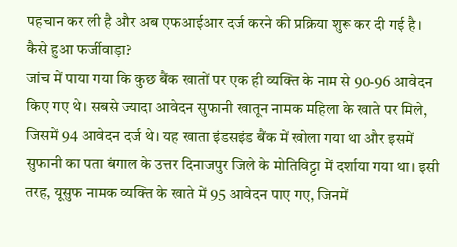पहचान कर ली है और अब एफआईआर दर्ज करने की प्रक्रिया शुरू कर दी गई है।
कैसे हुआ फर्जीवाड़ा?
जांच में पाया गया कि कुछ बैंक खातों पर एक ही व्यक्ति के नाम से 90-96 आवेदन किए गए थे। सबसे ज्यादा आवेदन सुफानी खातून नामक महिला के खाते पर मिले, जिसमें 94 आवेदन दर्ज थे। यह खाता इंडसइंड बैंक में खोला गया था और इसमें सुफानी का पता बंगाल के उत्तर दिनाजपुर जिले के मोतिविट्टा में दर्शाया गया था। इसी तरह, यूसुफ नामक व्यक्ति के खाते में 95 आवेदन पाए गए, जिनमें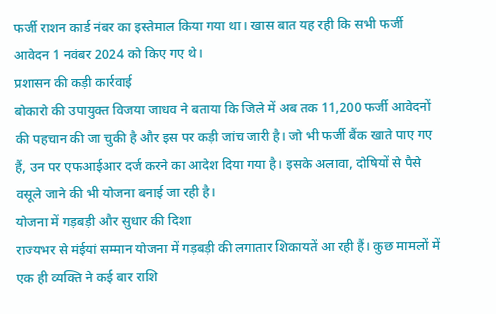फर्जी राशन कार्ड नंबर का इस्तेमाल किया गया था। खास बात यह रही कि सभी फर्जी आवेदन 1 नवंबर 2024 को किए गए थे।
प्रशासन की कड़ी कार्रवाई
बोकारो की उपायुक्त विजया जाधव ने बताया कि जिले में अब तक 11,200 फर्जी आवेदनों की पहचान की जा चुकी है और इस पर कड़ी जांच जारी है। जो भी फर्जी बैंक खाते पाए गए हैं, उन पर एफआईआर दर्ज करने का आदेश दिया गया है। इसके अलावा, दोषियों से पैसे वसूले जाने की भी योजना बनाई जा रही है।
योजना में गड़बड़ी और सुधार की दिशा
राज्यभर से मंईयां सम्मान योजना में गड़बड़ी की लगातार शिकायतें आ रही हैं। कुछ मामलों में एक ही व्यक्ति ने कई बार राशि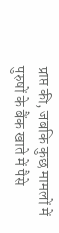प्राप्त की, जबकि कुछ मामलों में पुरुषों के बैंक खाते में पैसे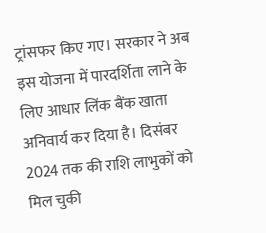ट्रांसफर किए गए। सरकार ने अब इस योजना में पारदर्शिता लाने के लिए आधार लिंक बैंक खाता अनिवार्य कर दिया है। दिसंबर 2024 तक की राशि लाभुकों को मिल चुकी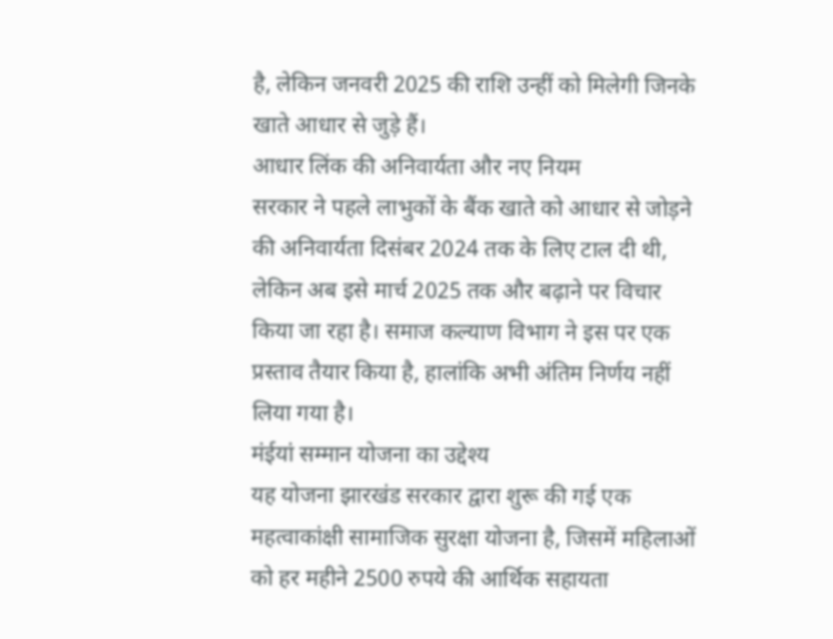है, लेकिन जनवरी 2025 की राशि उन्हीं को मिलेगी जिनके खाते आधार से जुड़े हैं।
आधार लिंक की अनिवार्यता और नए नियम
सरकार ने पहले लाभुकों के बैंक खाते को आधार से जोड़ने की अनिवार्यता दिसंबर 2024 तक के लिए टाल दी थी, लेकिन अब इसे मार्च 2025 तक और बढ़ाने पर विचार किया जा रहा है। समाज कल्याण विभाग ने इस पर एक प्रस्ताव तैयार किया है, हालांकि अभी अंतिम निर्णय नहीं लिया गया है।
मंईयां सम्मान योजना का उद्देश्य
यह योजना झारखंड सरकार द्वारा शुरू की गई एक महत्वाकांक्षी सामाजिक सुरक्षा योजना है, जिसमें महिलाओं को हर महीने 2500 रुपये की आर्थिक सहायता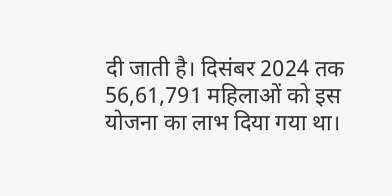दी जाती है। दिसंबर 2024 तक 56,61,791 महिलाओं को इस योजना का लाभ दिया गया था।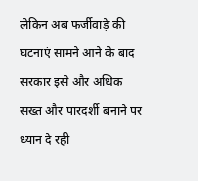लेकिन अब फर्जीवाड़े की घटनाएं सामने आने के बाद सरकार इसे और अधिक सख्त और पारदर्शी बनाने पर ध्यान दे रही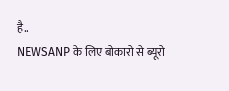है..
NEWSANP के लिए बोकारो से ब्यूरो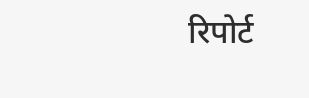रिपोर्ट